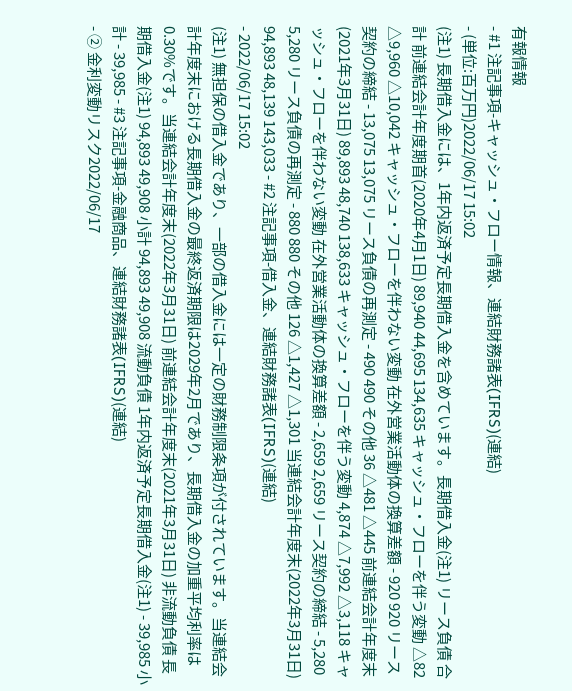有報情報
- #1 注記事項-キャッシュ・フロー情報、連結財務諸表(IFRS)(連結)
- (単位:百万円)2022/06/17 15:02
(注1) 長期借入金には、1年内返済予定長期借入金を含めています。長期借入金(注1) リース負債 合計 前連結会計年度期首(2020年4月1日) 89,940 44,695 134,635 キャッシュ・フローを伴う変動 △82 △9,960 △10,042 キャッシュ・フローを伴わない変動 在外営業活動体の換算差額 - 920 920 リース契約の締結 - 13,075 13,075 リース負債の再測定 - 490 490 その他 36 △481 △445 前連結会計年度末(2021年3月31日) 89,893 48,740 138,633 キャッシュ・フローを伴う変動 4,874 △7,992 △3,118 キャッシュ・フローを伴わない変動 在外営業活動体の換算差額 - 2,659 2,659 リース契約の締結 - 5,280 5,280 リース負債の再測定 - 880 880 その他 126 △1,427 △1,301 当連結会計年度末(2022年3月31日) 94,893 48,139 143,033 - #2 注記事項-借入金、連結財務諸表(IFRS)(連結)
- 2022/06/17 15:02
(注1) 無担保の借入金であり、一部の借入金には一定の財務制限条項が付されています。当連結会計年度末における長期借入金の最終返済期限は2029年2月であり、長期借入金の加重平均利率は0.30%です。当連結会計年度末(2022年3月31日) 前連結会計年度末(2021年3月31日) 非流動負債 長期借入金(注1) 94,893 49,908 小計 94,893 49,908 流動負債 1年内返済予定長期借入金(注1) - 39,985 小計 - 39,985 - #3 注記事項-金融商品、連結財務諸表(IFRS)(連結)
- ② 金利変動リスク2022/06/17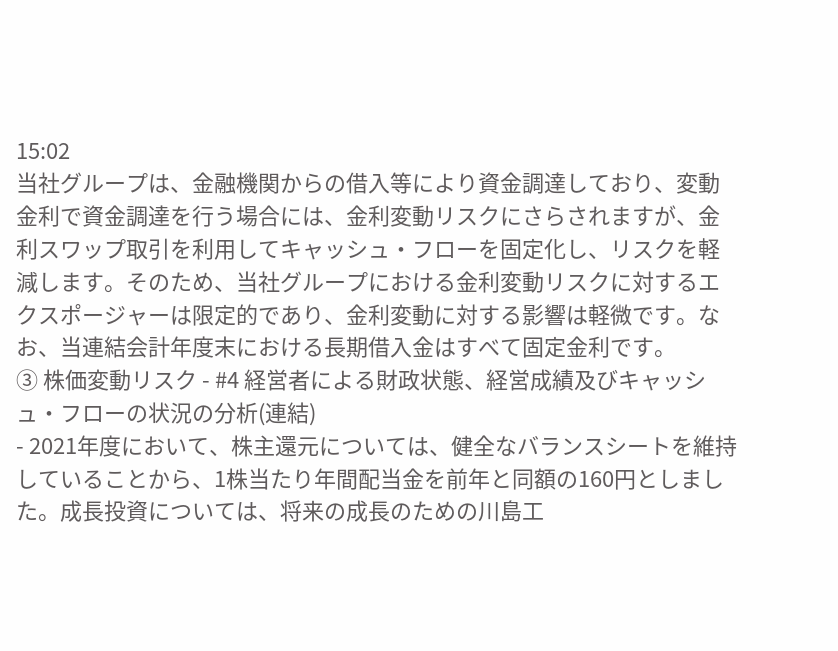15:02
当社グループは、金融機関からの借入等により資金調達しており、変動金利で資金調達を行う場合には、金利変動リスクにさらされますが、金利スワップ取引を利用してキャッシュ・フローを固定化し、リスクを軽減します。そのため、当社グループにおける金利変動リスクに対するエクスポージャーは限定的であり、金利変動に対する影響は軽微です。なお、当連結会計年度末における長期借入金はすべて固定金利です。
③ 株価変動リスク - #4 経営者による財政状態、経営成績及びキャッシュ・フローの状況の分析(連結)
- 2021年度において、株主還元については、健全なバランスシートを維持していることから、1株当たり年間配当金を前年と同額の160円としました。成長投資については、将来の成長のための川島工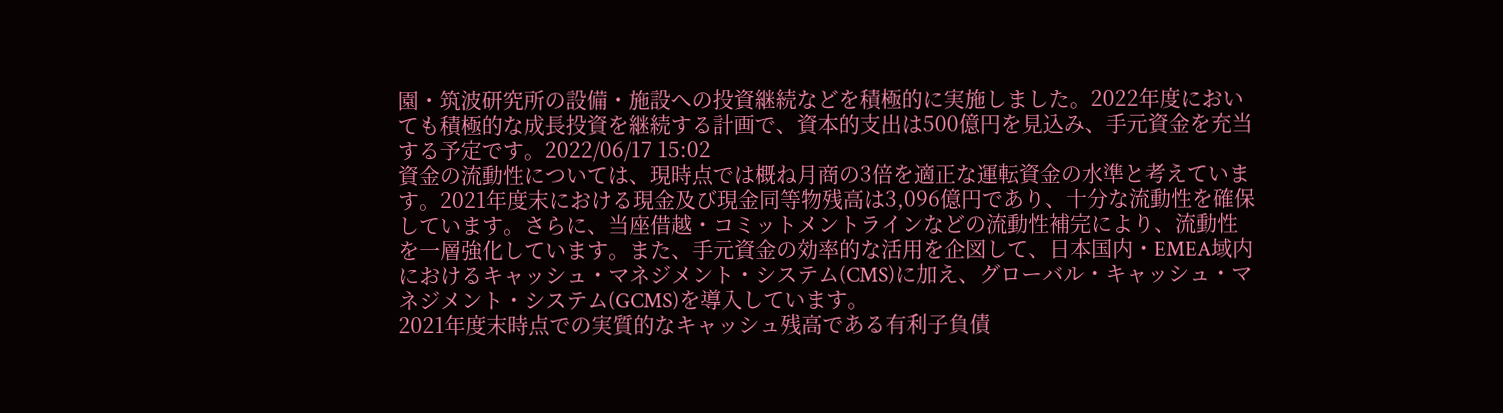園・筑波研究所の設備・施設への投資継続などを積極的に実施しました。2022年度においても積極的な成長投資を継続する計画で、資本的支出は500億円を見込み、手元資金を充当する予定です。2022/06/17 15:02
資金の流動性については、現時点では概ね月商の3倍を適正な運転資金の水準と考えています。2021年度末における現金及び現金同等物残高は3,096億円であり、十分な流動性を確保しています。さらに、当座借越・コミットメントラインなどの流動性補完により、流動性を一層強化しています。また、手元資金の効率的な活用を企図して、日本国内・EMEA域内におけるキャッシュ・マネジメント・システム(CMS)に加え、グローバル・キャッシュ・マネジメント・システム(GCMS)を導入しています。
2021年度末時点での実質的なキャッシュ残高である有利子負債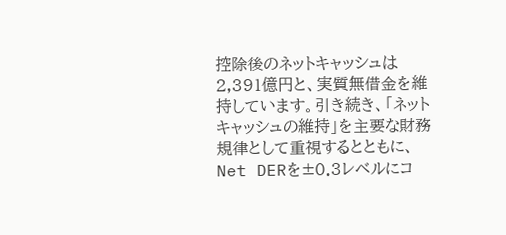控除後のネットキャッシュは2,391億円と、実質無借金を維持しています。引き続き、「ネットキャッシュの維持」を主要な財務規律として重視するとともに、Net DERを±0.3レベルにコ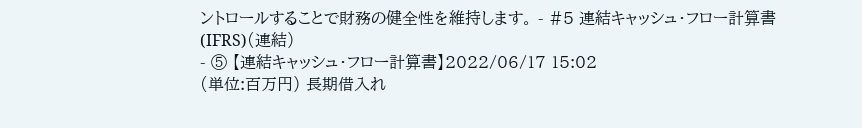ントロールすることで財務の健全性を維持します。 - #5 連結キャッシュ・フロー計算書(IFRS)(連結)
- ⑤ 【連結キャッシュ・フロー計算書】2022/06/17 15:02
(単位:百万円) 長期借入れ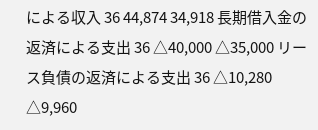による収入 36 44,874 34,918 長期借入金の返済による支出 36 △40,000 △35,000 リース負債の返済による支出 36 △10,280 △9,960